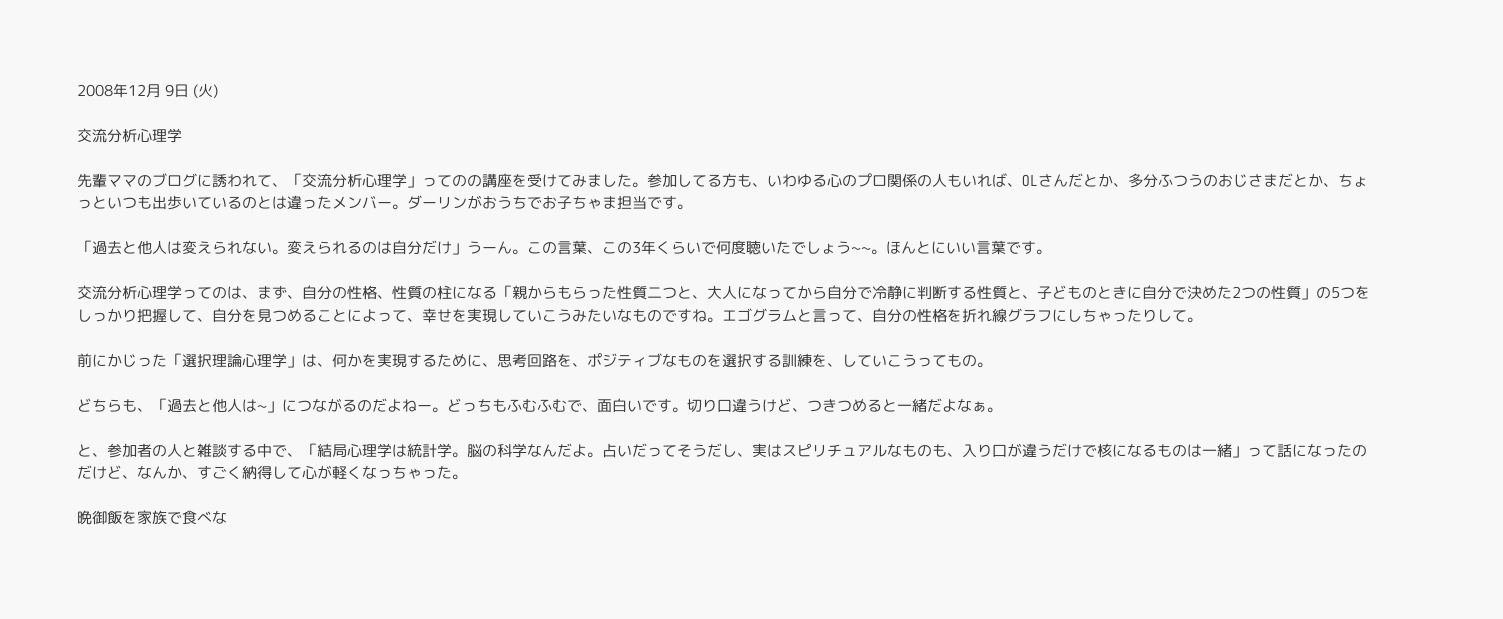2008年12月 9日 (火)

交流分析心理学

先輩ママのブログに誘われて、「交流分析心理学」ってのの講座を受けてみました。参加してる方も、いわゆる心のプロ関係の人もいれば、OLさんだとか、多分ふつうのおじさまだとか、ちょっといつも出歩いているのとは違ったメンバー。ダーリンがおうちでお子ちゃま担当です。

「過去と他人は変えられない。変えられるのは自分だけ」うーん。この言葉、この3年くらいで何度聴いたでしょう~~。ほんとにいい言葉です。

交流分析心理学ってのは、まず、自分の性格、性質の柱になる「親からもらった性質二つと、大人になってから自分で冷静に判断する性質と、子どものときに自分で決めた2つの性質」の5つをしっかり把握して、自分を見つめることによって、幸せを実現していこうみたいなものですね。エゴグラムと言って、自分の性格を折れ線グラフにしちゃったりして。

前にかじった「選択理論心理学」は、何かを実現するために、思考回路を、ポジティブなものを選択する訓練を、していこうってもの。

どちらも、「過去と他人は~」につながるのだよねー。どっちもふむふむで、面白いです。切り口違うけど、つきつめると一緒だよなぁ。

と、参加者の人と雑談する中で、「結局心理学は統計学。脳の科学なんだよ。占いだってそうだし、実はスピリチュアルなものも、入り口が違うだけで核になるものは一緒」って話になったのだけど、なんか、すごく納得して心が軽くなっちゃった。

晩御飯を家族で食べな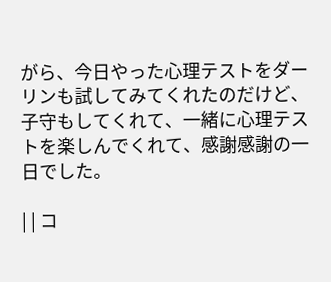がら、今日やった心理テストをダーリンも試してみてくれたのだけど、子守もしてくれて、一緒に心理テストを楽しんでくれて、感謝感謝の一日でした。

| | コ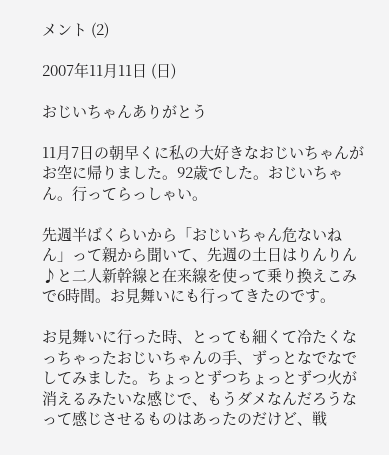メント (2)

2007年11月11日 (日)

おじいちゃんありがとう

11月7日の朝早くに私の大好きなおじいちゃんがお空に帰りました。92歳でした。おじいちゃん。行ってらっしゃい。

先週半ばくらいから「おじいちゃん危ないねん」って親から聞いて、先週の土日はりんりん♪と二人新幹線と在来線を使って乗り換えこみで6時間。お見舞いにも行ってきたのです。

お見舞いに行った時、とっても細くて冷たくなっちゃったおじいちゃんの手、ずっとなでなでしてみました。ちょっとずつちょっとずつ火が消えるみたいな感じで、もうダメなんだろうなって感じさせるものはあったのだけど、戦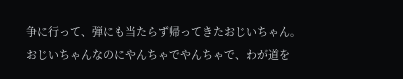争に行って、弾にも当たらず帰ってきたおじいちゃん。おじいちゃんなのにやんちゃでやんちゃで、わが道を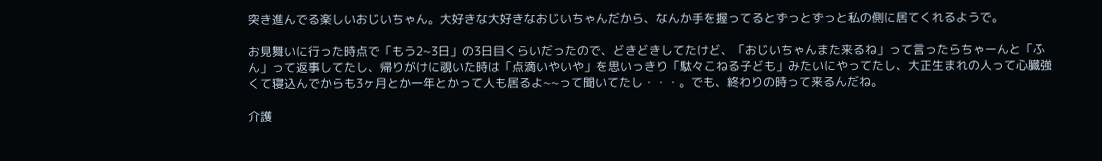突き進んでる楽しいおじいちゃん。大好きな大好きなおじいちゃんだから、なんか手を握ってるとずっとずっと私の側に居てくれるようで。

お見舞いに行った時点で「もう2~3日」の3日目くらいだったので、どきどきしてたけど、「おじいちゃんまた来るね」って言ったらちゃーんと「ふん」って返事してたし、帰りがけに覗いた時は「点滴いやいや」を思いっきり「駄々こねる子ども」みたいにやってたし、大正生まれの人って心臓強くて寝込んでからも3ヶ月とか一年とかって人も居るよ~~って聞いてたし・・・。でも、終わりの時って来るんだね。

介護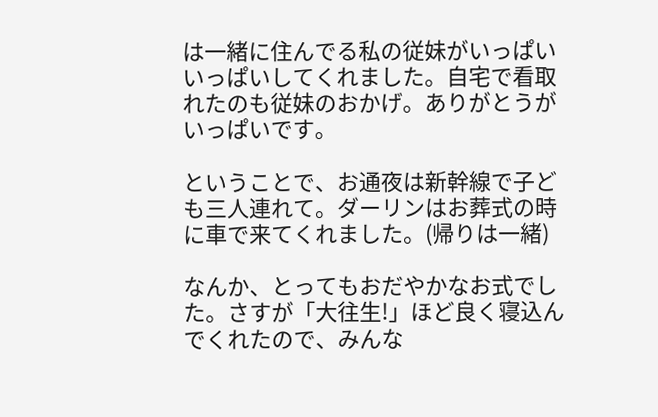は一緒に住んでる私の従妹がいっぱいいっぱいしてくれました。自宅で看取れたのも従妹のおかげ。ありがとうがいっぱいです。

ということで、お通夜は新幹線で子ども三人連れて。ダーリンはお葬式の時に車で来てくれました。(帰りは一緒)

なんか、とってもおだやかなお式でした。さすが「大往生!」ほど良く寝込んでくれたので、みんな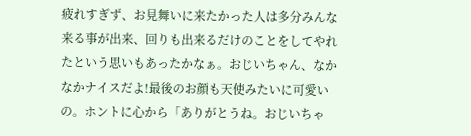疲れすぎず、お見舞いに来たかった人は多分みんな来る事が出来、回りも出来るだけのことをしてやれたという思いもあったかなぁ。おじいちゃん、なかなかナイスだよ!最後のお顔も天使みたいに可愛いの。ホントに心から「ありがとうね。おじいちゃ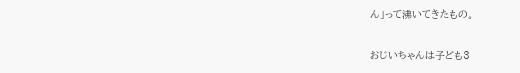ん」って沸いてきたもの。

おじいちゃんは子ども3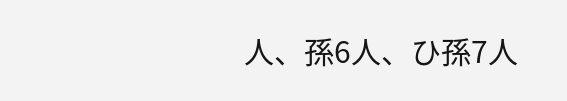人、孫6人、ひ孫7人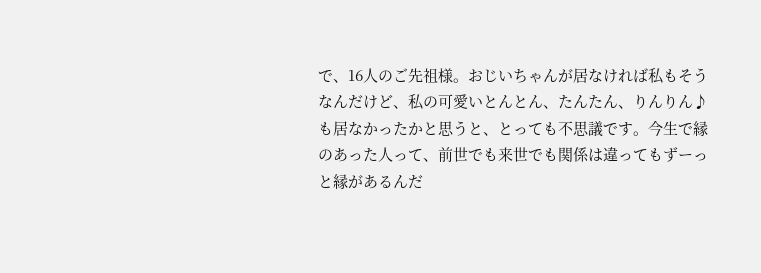で、16人のご先祖様。おじいちゃんが居なければ私もそうなんだけど、私の可愛いとんとん、たんたん、りんりん♪も居なかったかと思うと、とっても不思議です。今生で縁のあった人って、前世でも来世でも関係は違ってもずーっと縁があるんだ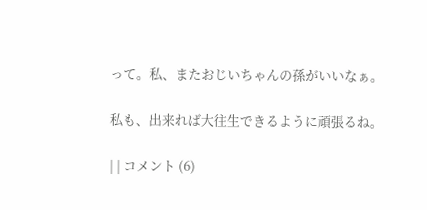って。私、またおじいちゃんの孫がいいなぁ。

私も、出来れば大往生できるように頑張るね。

| | コメント (6)